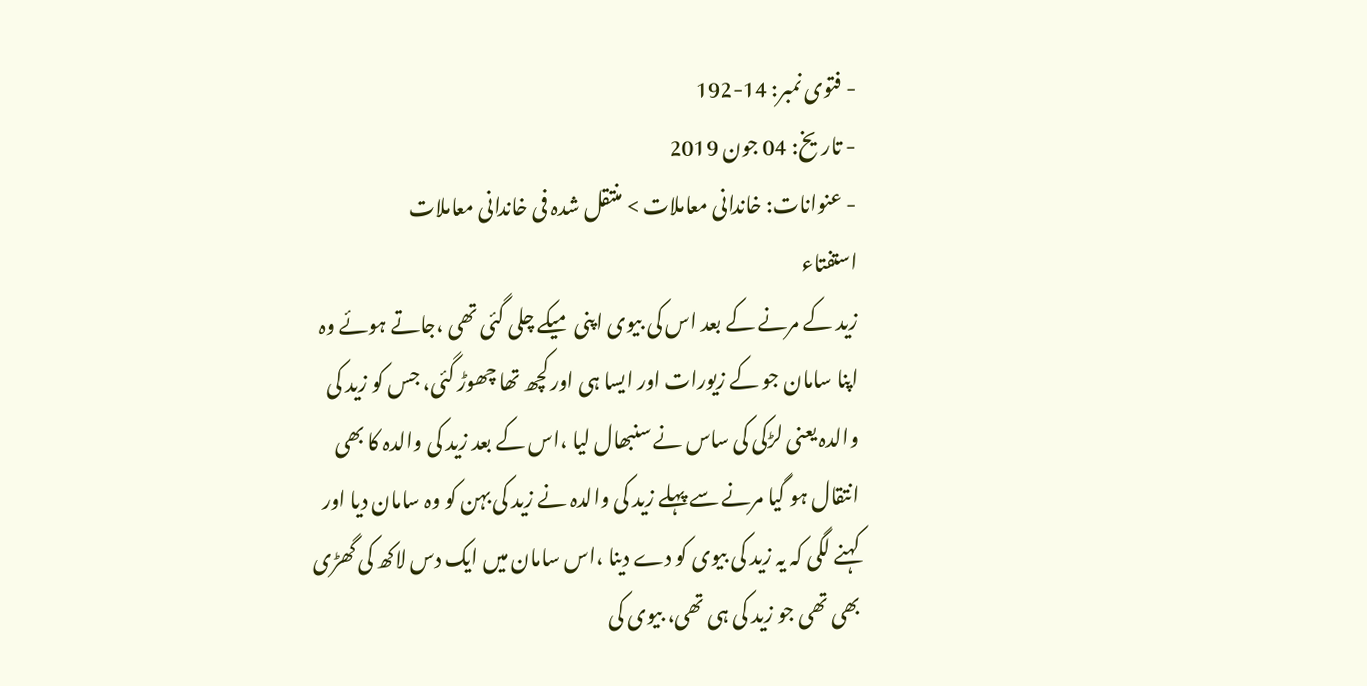- فتوی نمبر: 14-192
- تاریخ: 04 جون 2019
- عنوانات: خاندانی معاملات > منتقل شدہ فی خاندانی معاملات
استفتاء
زید کے مرنے کے بعد اس کی بیوی اپنی میکے چلی گئی تھی ،جاتے ہوئے وہ اپنا سامان جو کے زیورات اور ایسا ہی اور کچھ تھا چھوڑ گئی، جس کو زید کی والدہ یعنی لڑکی کی ساس نے سنبھال لیا ،اس کے بعد زید کی والدہ کا بھی انتقال ہو گیا مرنے سے پہلے زید کی والدہ نے زید کی بہن کو وہ سامان دیا اور کہنے لگی کہ یہ زید کی بیوی کو دے دینا ،اس سامان میں ایک دس لاکھ کی گھڑی بھی تھی جو زید کی ہی تھی، بیوی کی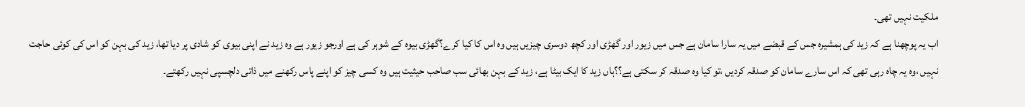ملکیت نہیں تھی۔
اب یہ پوچھنا ہے کہ زید کی ہمشیرہ جس کے قبضے میں یہ سارا سامان ہے جس میں زیور اور گھڑی اور کچھ دوسری چیزیں ہیں وہ اس کا کیا کرے؟گھڑی بیوہ کے شوہر کی ہے اورجو زیور ہے وہ زید نے اپنی بیوی کو شادی پر دیا تھا، زید کی بہن کو اس کی کوئی حاجت نہیں ،وہ یہ چاہ رہی تھی کہ اس سارے سامان کو صدقہ کردیں ،تو کیا وہ صدقہ کر سکتی ہے؟؟ہاں زید کا ایک بیٹا ہے، زید کے بہن بھائی سب صاحب حیثیت ہیں وہ کسی چیز کو اپنے پاس رکھنے میں ذاتی دلچسپی نہیں رکھتے۔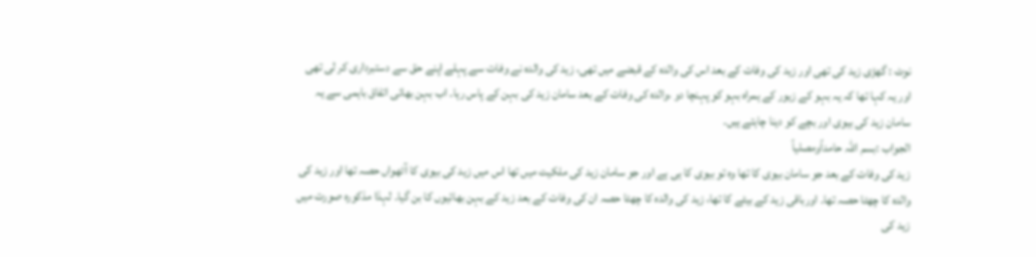نوٹ : گھڑی زید کی تھی اور زید کی وفات کے بعد اس کی والدہ کے قبضے میں تھی، زید کی والدہ نے وفات سے پہلے اپنے حق سے دستبرداری کر لی تھی اور یہ کہا تھا کہ یہ بہو کے زیور کے ہمراہ بہو کو پہنچا دو ،والدہ کی وفات کے بعد سامان زید کی بہن کے پاس رہا۔ اب بہن بھائی اتفاق باہمی سے یہ سامان زید کی بیوی اور بچے کو دینا چاہتے ہیں۔
الجواب :بسم اللہ حامداًومصلیاً
زید کی وفات کے بعد جو سامان بیوی کا تھا وہ تو بیوی کا ہی ہے اور جو سامان زید کی ملکیت میں تھا اس میں زید کی بیوی کا آٹھواں حصہ تھا اور زید کی والدہ کا چھٹا حصہ تھا۔ اورباقی زید کے بیٹے کا تھا، زید کی والدہ کا چھٹا حصہ ان کی وفات کے بعد زید کے بہن بھائیوں کا بن گیا۔ لہذا مذکورہ صورت میں زید کی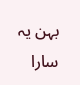بہن یہ سارا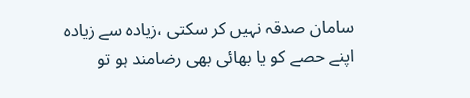سامان صدقہ نہیں کر سکتی ،زیادہ سے زیادہ اپنے حصے کو یا بھائی بھی رضامند ہو تو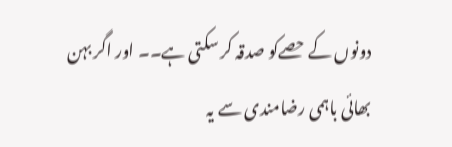دونوں کے حصےکو صدقہ کر سکتی ہے۔۔ اور اگر بہن بھائی باہمی رضامندی سے یہ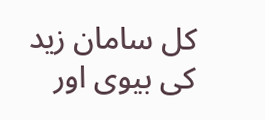کل سامان زید کی بیوی اور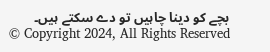بچے کو دینا چاہیں تو دے سکتے ہیں۔
© Copyright 2024, All Rights Reserved